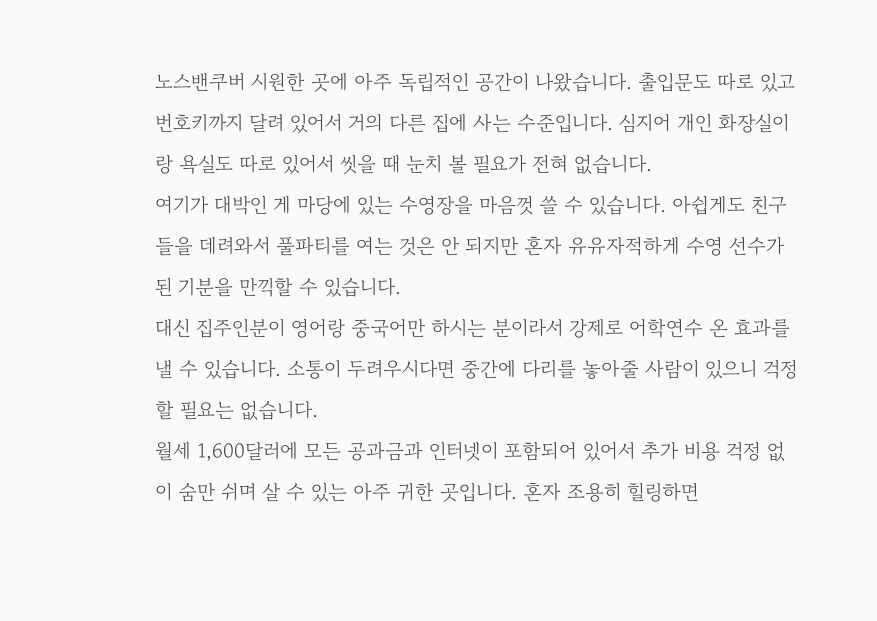노스밴쿠버 시원한 곳에 아주 독립적인 공간이 나왔습니다. 출입문도 따로 있고 번호키까지 달려 있어서 거의 다른 집에 사는 수준입니다. 심지어 개인 화장실이랑 욕실도 따로 있어서 씻을 때 눈치 볼 필요가 전혀 없습니다.
여기가 대박인 게 마당에 있는 수영장을 마음껏 쓸 수 있습니다. 아쉽게도 친구들을 데려와서 풀파티를 여는 것은 안 되지만 혼자 유유자적하게 수영 선수가 된 기분을 만끽할 수 있습니다.
대신 집주인분이 영어랑 중국어만 하시는 분이라서 강제로 어학연수 온 효과를 낼 수 있습니다. 소통이 두려우시다면 중간에 다리를 놓아줄 사람이 있으니 걱정할 필요는 없습니다.
월세 1,600달러에 모든 공과금과 인터넷이 포함되어 있어서 추가 비용 걱정 없이 숨만 쉬며 살 수 있는 아주 귀한 곳입니다. 혼자 조용히 힐링하면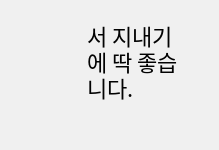서 지내기에 딱 좋습니다.